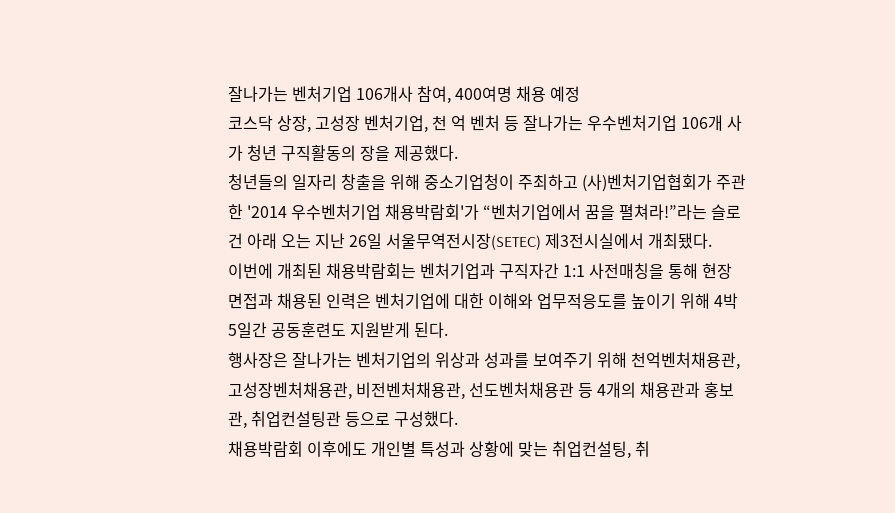잘나가는 벤처기업 106개사 참여, 400여명 채용 예정
코스닥 상장, 고성장 벤처기업, 천 억 벤처 등 잘나가는 우수벤처기업 106개 사가 청년 구직활동의 장을 제공했다.
청년들의 일자리 창출을 위해 중소기업청이 주최하고 (사)벤처기업협회가 주관한 '2014 우수벤처기업 채용박람회'가 “벤처기업에서 꿈을 펼쳐라!”라는 슬로건 아래 오는 지난 26일 서울무역전시장(SETEC) 제3전시실에서 개최됐다.
이번에 개최된 채용박람회는 벤처기업과 구직자간 1:1 사전매칭을 통해 현장면접과 채용된 인력은 벤처기업에 대한 이해와 업무적응도를 높이기 위해 4박5일간 공동훈련도 지원받게 된다.
행사장은 잘나가는 벤처기업의 위상과 성과를 보여주기 위해 천억벤처채용관, 고성장벤처채용관, 비전벤처채용관, 선도벤처채용관 등 4개의 채용관과 홍보관, 취업컨설팅관 등으로 구성했다.
채용박람회 이후에도 개인별 특성과 상황에 맞는 취업컨설팅, 취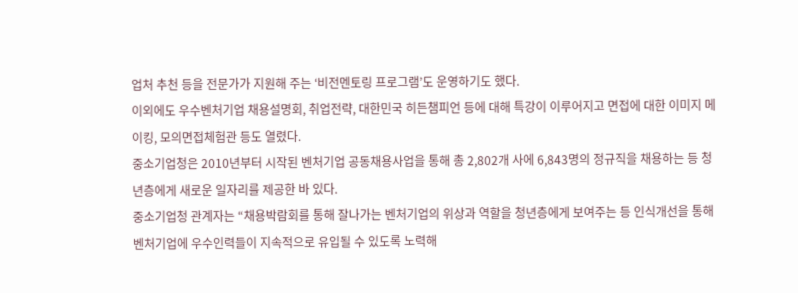업처 추천 등을 전문가가 지원해 주는 ‘비전멘토링 프로그램’도 운영하기도 했다.
이외에도 우수벤처기업 채용설명회, 취업전략, 대한민국 히든챔피언 등에 대해 특강이 이루어지고 면접에 대한 이미지 메이킹, 모의면접체험관 등도 열렸다.
중소기업청은 2010년부터 시작된 벤처기업 공동채용사업을 통해 총 2,802개 사에 6,843명의 정규직을 채용하는 등 청년층에게 새로운 일자리를 제공한 바 있다.
중소기업청 관계자는 “채용박람회를 통해 잘나가는 벤처기업의 위상과 역할을 청년층에게 보여주는 등 인식개선을 통해 벤처기업에 우수인력들이 지속적으로 유입될 수 있도록 노력해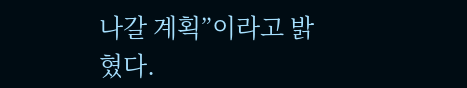나갈 계획”이라고 밝혔다.